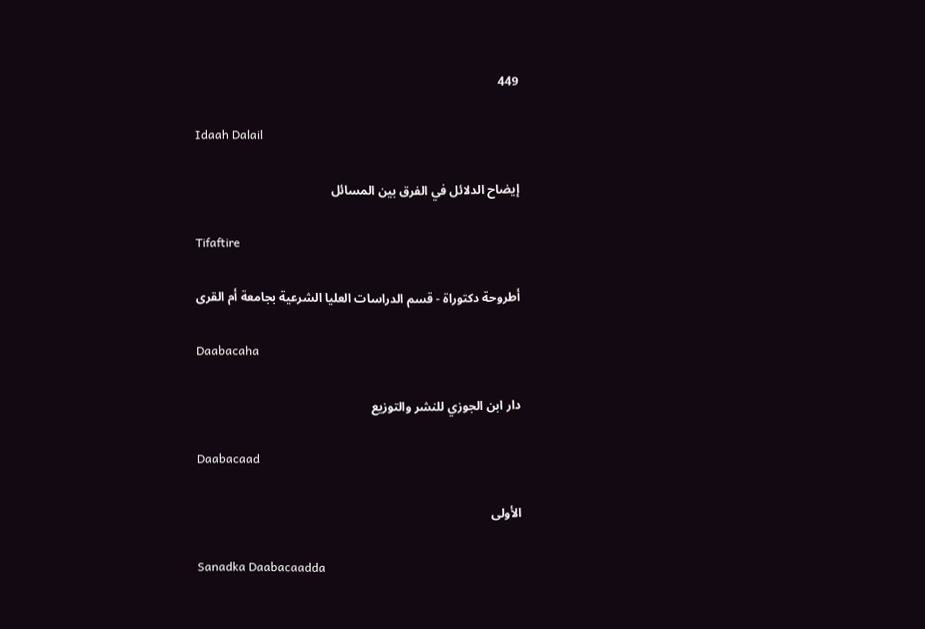449

Idaah Dalail

إيضاح الدلائل في الفرق بين المسائل

Tifaftire

أطروحة دكتوراة - قسم الدراسات العليا الشرعية بجامعة أم القرى

Daabacaha

دار ابن الجوزي للنشر والتوزيع

Daabacaad

الأولى

Sanadka Daabacaadda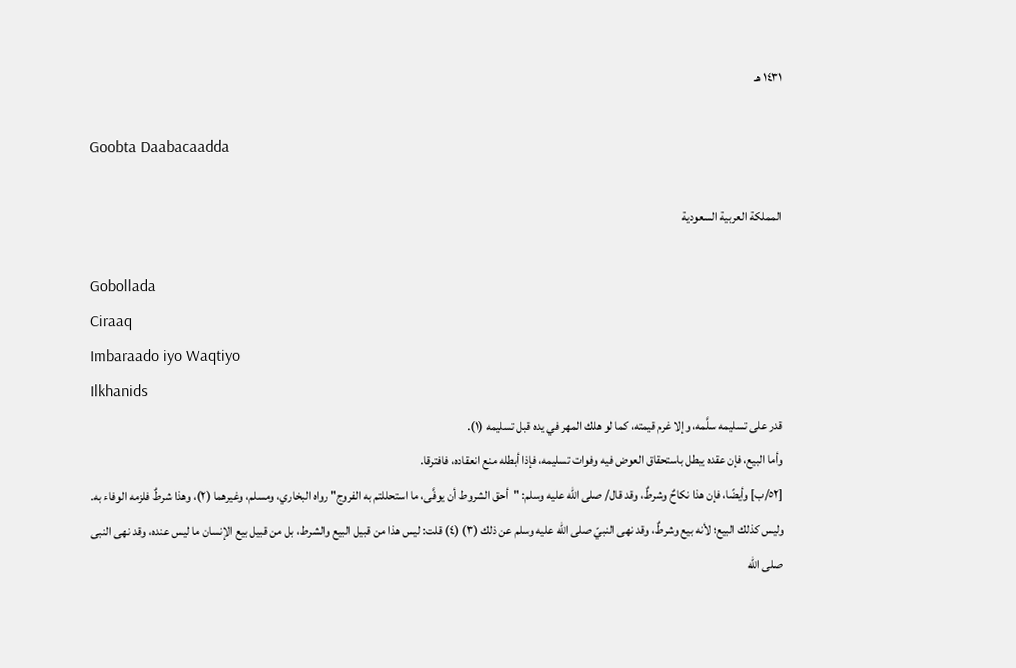١٤٣١ هـ

Goobta Daabacaadda

المملكة العربية السعودية

Gobollada
Ciraaq
Imbaraado iyo Waqtiyo
Ilkhanids
قدر على تسليمه سلَّمه، وإلا غرم قيمته، كما لو هلك المهر في يده قبل تسليمه (١).
وأما البيع، فإن عقده يبطل باستحقاق العوض فيه وفوات تسليمه، فإذا أبطله منع انعقاده، فافترقا.
[٥٢/ب] وأيضًا، فإن هذا نكاحٌ وشرطٌ، وقد قال/ صلى الله عليه وسلم: "أحق الشروط أن يوفَّى، ما استحللتم به الفروج" رواه البخاري، ومسلم، وغيرهما (٢)، وهذا شرطٌ فلزمه الوفاء به.
وليس كذلك البيع؛ لأنه بيع وشرطٌ، وقد نهى النبيّ صلى الله عليه وسلم عن ذلك (٣) (٤) قلت: ليس هذا من قبيل البيع والشرط، بل من قبيل بيع الإنسان ما ليس عنده، وقد نهى النبى صلى الله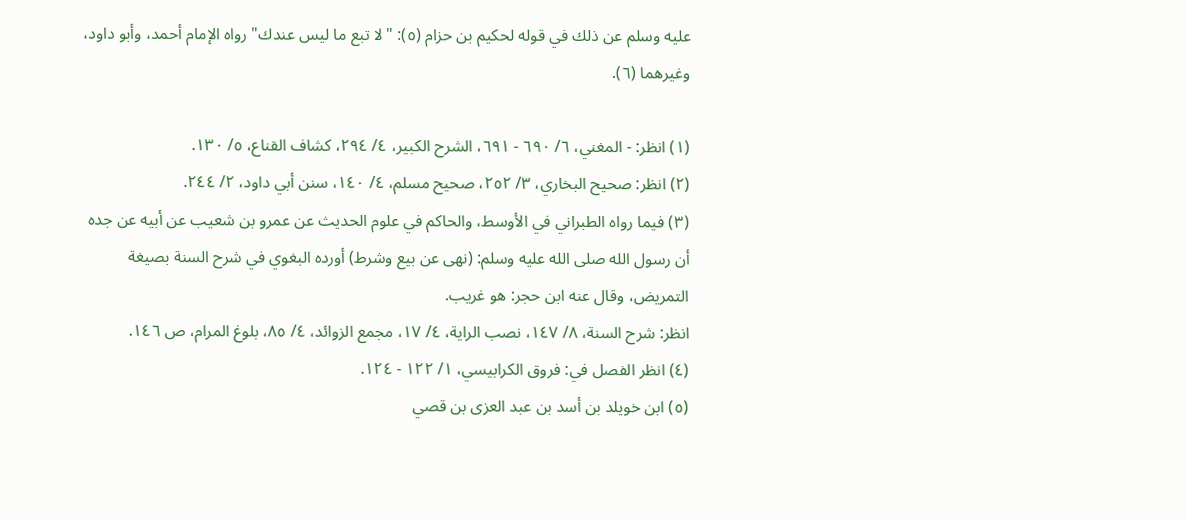عليه وسلم عن ذلك في قوله لحكيم بن حزام (٥): "لا تبع ما ليس عندك" رواه الإمام أحمد، وأبو داود، وغيرهما (٦).

(١) انظر: - المغني، ٦/ ٦٩٠ - ٦٩١، الشرح الكبير، ٤/ ٢٩٤، كشاف القناع، ٥/ ١٣٠.
(٢) انظر: صحيح البخاري، ٣/ ٢٥٢، صحيح مسلم، ٤/ ١٤٠، سنن أبي داود، ٢/ ٢٤٤.
(٣) فيما رواه الطبراني في الأوسط، والحاكم في علوم الحديث عن عمرو بن شعيب عن أبيه عن جده أن رسول الله صلى الله عليه وسلم: (نهى عن بيع وشرط) أورده البغوي في شرح السنة بصيغة التمريض، وقال عنه ابن حجر: هو غريب.
انظر: شرح السنة، ٨/ ١٤٧، نصب الراية، ٤/ ١٧، مجمع الزوائد، ٤/ ٨٥، بلوغ المرام، ص ١٤٦.
(٤) انظر الفصل في: فروق الكرابيسي، ١/ ١٢٢ - ١٢٤.
(٥) ابن خويلد بن أسد بن عبد العزى بن قصي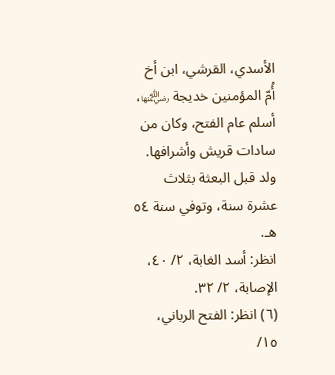الأسدي، القرشي، ابن أخ أُمّ المؤمنين خديجة ﵂، أسلم عام الفتح، وكان من سادات قريش وأشرافها.
ولد قبل البعثة بثلاث عشرة سنة، وتوفي سنة ٥٤ هـ.
انظر: أسد الغابة، ٢/ ٤٠، الإصابة، ٢/ ٣٢.
(٦) انظر: الفتح الرباني، ١٥/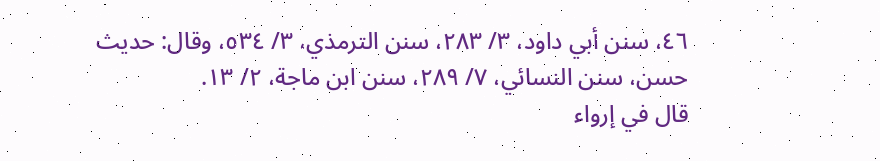٤٦، سنن أبي داود، ٣/ ٢٨٣، سنن الترمذي، ٣/ ٥٣٤، وقال: حديث حسن، سنن النسائي، ٧/ ٢٨٩، سنن ابن ماجة، ٢/ ١٣.
قال في إرواء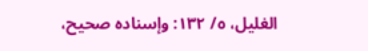الغليل، ٥/ ١٣٢: وإسناده صحيح،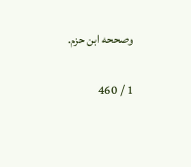وصححه ابن حزم.

1 / 460